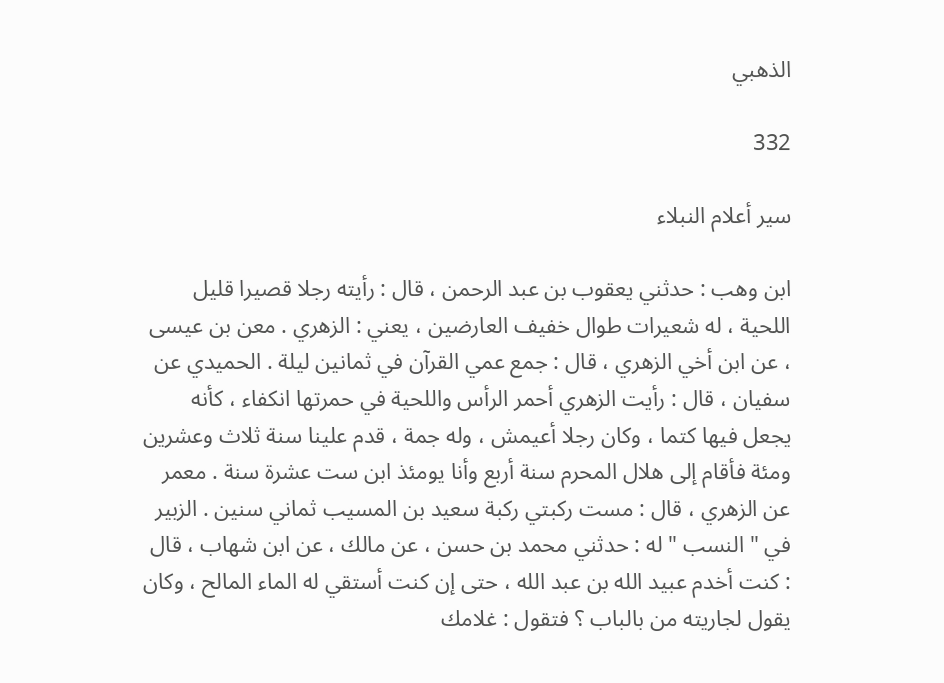الذهبي

332

سير أعلام النبلاء

ابن وهب : حدثني يعقوب بن عبد الرحمن ، قال : رأيته رجلا قصيرا قليل اللحية ، له شعيرات طوال خفيف العارضين ، يعني : الزهري . معن بن عيسى ، عن ابن أخي الزهري ، قال : جمع عمي القرآن في ثمانين ليلة . الحميدي عن سفيان ، قال : رأيت الزهري أحمر الرأس واللحية في حمرتها انكفاء ، كأنه يجعل فيها كتما ، وكان رجلا أعيمش ، وله جمة ، قدم علينا سنة ثلاث وعشرين ومئة فأقام إلى هلال المحرم سنة أربع وأنا يومئذ ابن ست عشرة سنة . معمر عن الزهري ، قال : مست ركبتي ركبة سعيد بن المسيب ثماني سنين . الزبير في " النسب " له : حدثني محمد بن حسن ، عن مالك ، عن ابن شهاب ، قال : كنت أخدم عبيد الله بن عبد الله ، حتى إن كنت أستقي له الماء المالح ، وكان يقول لجاريته من بالباب ؟ فتقول : غلامك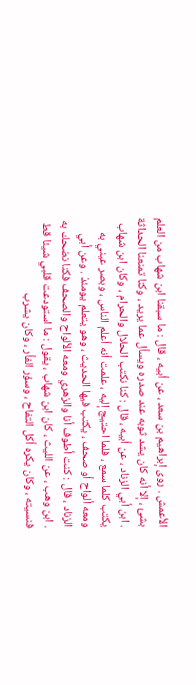الأعمش . روى إبراهيم بن سعد ، عن أبيه ، قال : ما سبقنا ابن شهاب من العلم بشئ ، إلا أنه كان يشد ثوبه عند صدره ويسأل عما يريد ، وكنا تمنعنا الحداثة . ابن أبي الزناد ، عن أبيه ، قال : كنا نكتب الحلال والحرام ، وكان ابن شهاب يكتب كلما سمع ، فلما احتيج إليه ، علمت أنه أعلم الناس ، وبصر عيني به ومعه ألواح أو صحف ، يكتب فيها الحديث ، وهو يتعلم يومئذ . وعن أبي الزناد ، قال : كنت أطوف أنا والزهري ومعه الألواح والصحف فكنا نضحك به . ابن وهب ، عن الليث ، كان ابن شهاب ، يقول : ما استودعت قلبي شيئا قط فنسيته ، وكان يكره أكل التفاح ، وسؤر الفأر ، وكان يشرب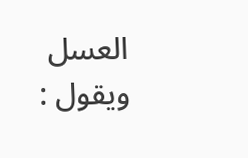العسل ويقول :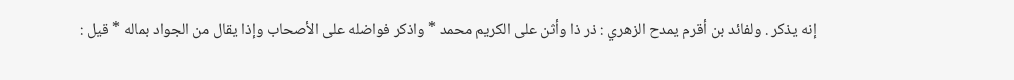إنه يذكر . ولفائد بن أقرم يمدح الزهري : ذر ذا وأثن على الكريم محمد * واذكر فواضله على الأصحاب وإذا يقال من الجواد بماله * قيل :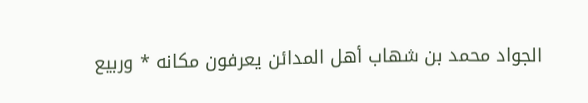الجواد محمد بن شهاب أهل المدائن يعرفون مكانه * وربيع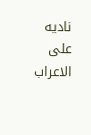ناديه على الاعراب